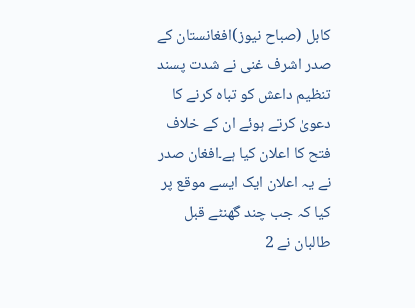کابل (صباح نیوز)افغانستان کے صدر اشرف غنی نے شدت پسند تنظیم داعش کو تباہ کرنے کا دعویٰ کرتے ہوئے ان کے خلاف فتح کا اعلان کیا ہے۔افغان صدر نے یہ اعلان ایک ایسے موقع پر کیا کہ جب چند گھنٹے قبل طالبان نے 2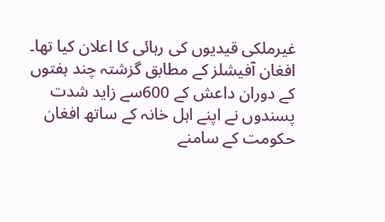غیرملکی قیدیوں کی رہائی کا اعلان کیا تھا۔ افغان آفیشلز کے مطابق گزشتہ چند ہفتوں کے دوران داعش کے 600سے زاید شدت پسندوں نے اپنے اہل خانہ کے ساتھ افغان حکومت کے سامنے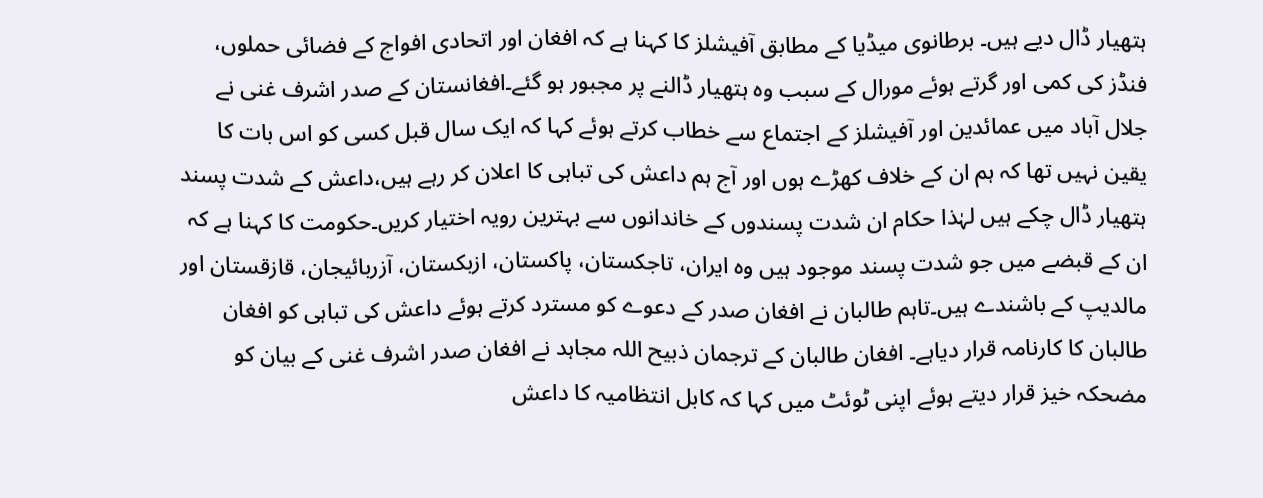ہتھیار ڈال دیے ہیں۔ برطانوی میڈیا کے مطابق آفیشلز کا کہنا ہے کہ افغان اور اتحادی افواج کے فضائی حملوں، فنڈز کی کمی اور گرتے ہوئے مورال کے سبب وہ ہتھیار ڈالنے پر مجبور ہو گئے۔افغانستان کے صدر اشرف غنی نے جلال آباد میں عمائدین اور آفیشلز کے اجتماع سے خطاب کرتے ہوئے کہا کہ ایک سال قبل کسی کو اس بات کا یقین نہیں تھا کہ ہم ان کے خلاف کھڑے ہوں اور آج ہم داعش کی تباہی کا اعلان کر رہے ہیں،داعش کے شدت پسند ہتھیار ڈال چکے ہیں لہٰذا حکام ان شدت پسندوں کے خاندانوں سے بہترین رویہ اختیار کریں۔حکومت کا کہنا ہے کہ ان کے قبضے میں جو شدت پسند موجود ہیں وہ ایران، تاجکستان، پاکستان، ازبکستان، آزربائیجان، قازقستان اور مالدیپ کے باشندے ہیں۔تاہم طالبان نے افغان صدر کے دعوے کو مسترد کرتے ہوئے داعش کی تباہی کو افغان طالبان کا کارنامہ قرار دیاہے۔ افغان طالبان کے ترجمان ذبیح اللہ مجاہد نے افغان صدر اشرف غنی کے بیان کو مضحکہ خیز قرار دیتے ہوئے اپنی ٹوئٹ میں کہا کہ کابل انتظامیہ کا داعش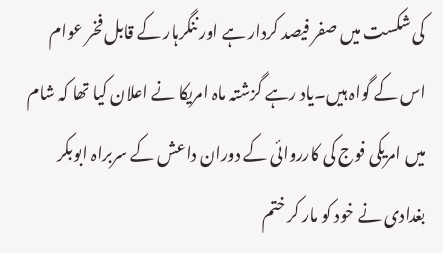کی شکست میں صفر فیصد کردار ہے اور ننگرہار کے قابل فخر عوام اس کے گواہ ہیں۔یاد رہے گزشتہ ماہ امریکا نے اعلان کیا تھا کہ شام میں امریکی فوج کی کارروائی کے دوران داعش کے سربراہ ابوبکر بغدادی نے خود کو مار کر ختم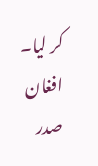کر لیا۔
افغان صدر